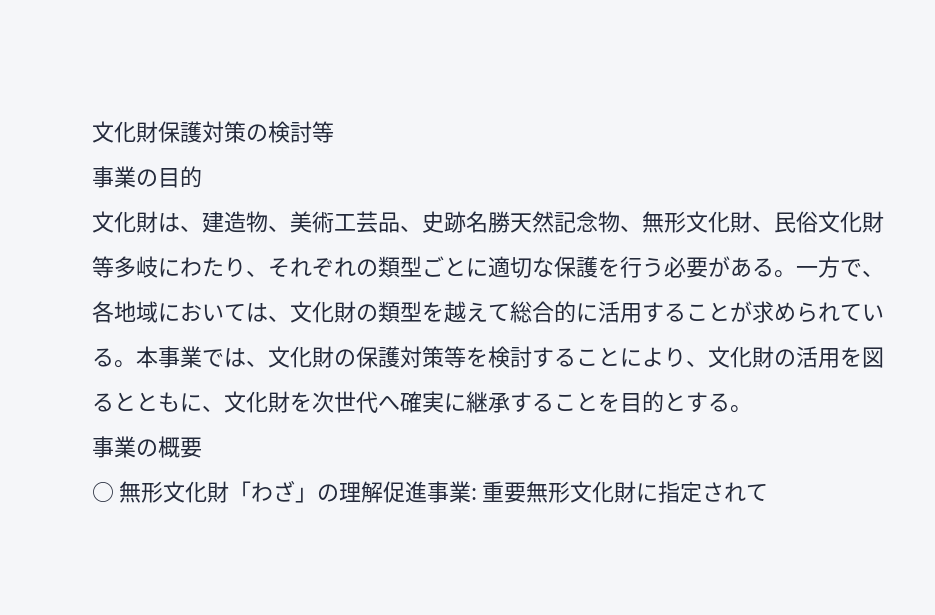文化財保護対策の検討等
事業の目的
文化財は、建造物、美術工芸品、史跡名勝天然記念物、無形文化財、民俗文化財等多岐にわたり、それぞれの類型ごとに適切な保護を行う必要がある。一方で、各地域においては、文化財の類型を越えて総合的に活用することが求められている。本事業では、文化財の保護対策等を検討することにより、文化財の活用を図るとともに、文化財を次世代へ確実に継承することを目的とする。
事業の概要
○ 無形文化財「わざ」の理解促進事業: 重要無形文化財に指定されて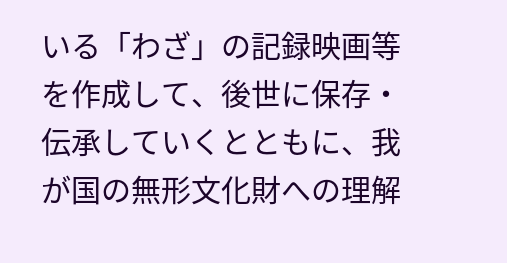いる「わざ」の記録映画等を作成して、後世に保存・伝承していくとともに、我が国の無形文化財への理解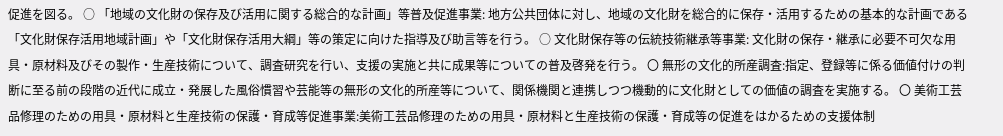促進を図る。 ○ 「地域の文化財の保存及び活用に関する総合的な計画」等普及促進事業: 地方公共団体に対し、地域の文化財を総合的に保存・活用するための基本的な計画である「文化財保存活用地域計画」や「文化財保存活用大綱」等の策定に向けた指導及び助言等を行う。 ○ 文化財保存等の伝統技術継承等事業: 文化財の保存・継承に必要不可欠な用具・原材料及びその製作・生産技術について、調査研究を行い、支援の実施と共に成果等についての普及啓発を行う。 〇 無形の文化的所産調査:指定、登録等に係る価値付けの判断に至る前の段階の近代に成立・発展した風俗慣習や芸能等の無形の文化的所産等について、関係機関と連携しつつ機動的に文化財としての価値の調査を実施する。 〇 美術工芸品修理のための用具・原材料と生産技術の保護・育成等促進事業:美術工芸品修理のための用具・原材料と生産技術の保護・育成等の促進をはかるための支援体制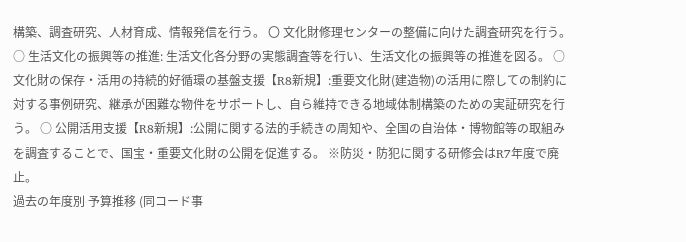構築、調査研究、人材育成、情報発信を行う。 〇 文化財修理センターの整備に向けた調査研究を行う。 ○ 生活文化の振興等の推進: 生活文化各分野の実態調査等を行い、生活文化の振興等の推進を図る。 ○ 文化財の保存・活用の持続的好循環の基盤支援【R8新規】:重要文化財(建造物)の活用に際しての制約に対する事例研究、継承が困難な物件をサポートし、自ら維持できる地域体制構築のための実証研究を行う。 ○ 公開活用支援【R8新規】:公開に関する法的手続きの周知や、全国の自治体・博物館等の取組みを調査することで、国宝・重要文化財の公開を促進する。 ※防災・防犯に関する研修会はR7年度で廃止。
過去の年度別 予算推移 (同コード事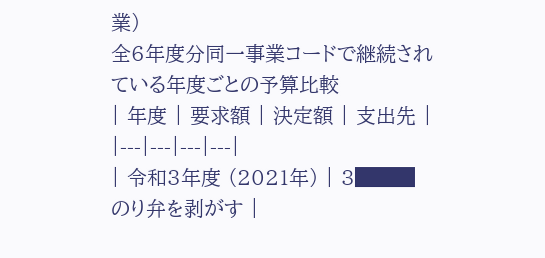業)
全6年度分同一事業コードで継続されている年度ごとの予算比較
| 年度 | 要求額 | 決定額 | 支出先 |
|---|---|---|---|
| 令和3年度 (2021年) | 3███ のり弁を剥がす |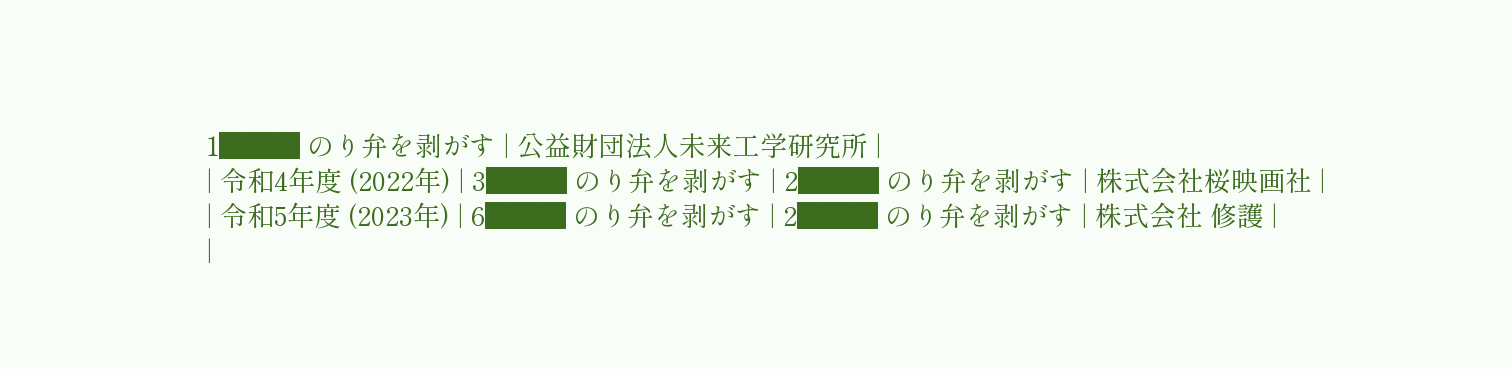1███ のり弁を剥がす | 公益財団法人未来工学研究所 |
| 令和4年度 (2022年) | 3███ のり弁を剥がす | 2███ のり弁を剥がす | 株式会社桜映画社 |
| 令和5年度 (2023年) | 6███ のり弁を剥がす | 2███ のり弁を剥がす | 株式会社 修護 |
|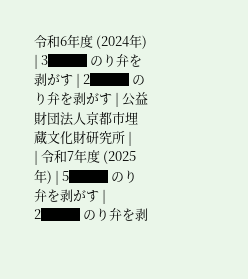令和6年度 (2024年) | 3███ のり弁を剥がす | 2███ のり弁を剥がす | 公益財団法人京都市埋蔵文化財研究所 |
| 令和7年度 (2025年) | 5███ のり弁を剥がす | 2███ のり弁を剥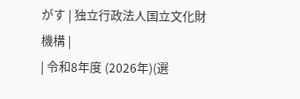がす | 独立行政法人国立文化財機構 |
| 令和8年度 (2026年)(選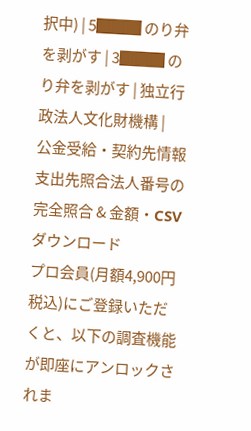択中) | 5███ のり弁を剥がす | 3███ のり弁を剥がす | 独立行政法人文化財機構 |
公金受給・契約先情報
支出先照合法人番号の完全照合 & 金額・CSVダウンロード
プロ会員(月額4,900円 税込)にご登録いただくと、以下の調査機能が即座にアンロックされま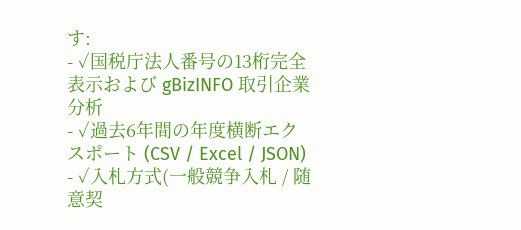す:
- ✓国税庁法人番号の13桁完全表示および gBizINFO 取引企業分析
- ✓過去6年間の年度横断エクスポート (CSV / Excel / JSON)
- ✓入札方式(一般競争入札 / 随意契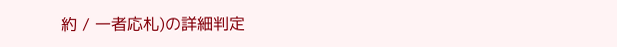約 / 一者応札)の詳細判定